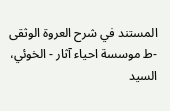المستند في شرح العروة الوثقى -ط موسسة احياء آثار - الخوئي، السيد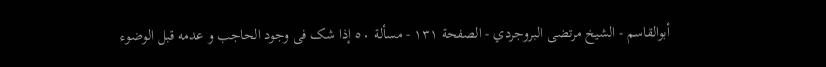أبوالقاسم - الشيخ مرتضى البروجردي - الصفحة ١٣١ - مسألة ٥٠ إذا شک فی وجود الحاجب و عدمه قبل الوضوء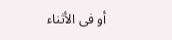أو فی الأثناء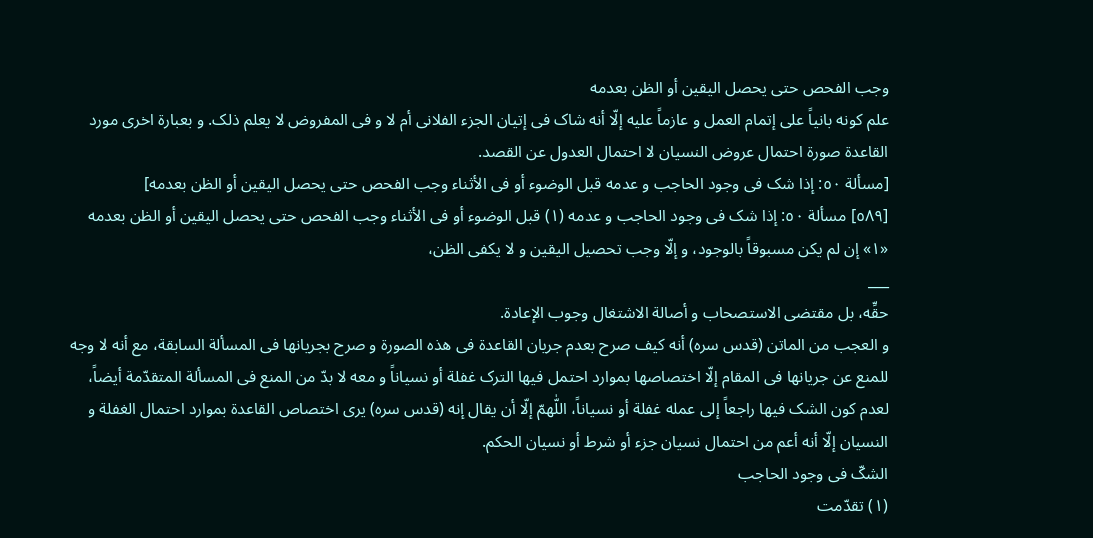وجب الفحص حتی یحصل الیقین أو الظن بعدمه
علم کونه بانیاً علی إتمام العمل و عازماً علیه إلّا أنه شاک فی إتیان الجزء الفلانی أم لا و فی المفروض لا یعلم ذلک. و بعبارة اخری مورد القاعدة صورة احتمال عروض النسیان لا احتمال العدول عن القصد.
[مسألة ٥٠: إذا شک فی وجود الحاجب و عدمه قبل الوضوء أو فی الأثناء وجب الفحص حتی یحصل الیقین أو الظن بعدمه]
[٥٨٩] مسألة ٥٠: إذا شک فی وجود الحاجب و عدمه (١) قبل الوضوء أو فی الأثناء وجب الفحص حتی یحصل الیقین أو الظن بعدمه «١» إن لم یکن مسبوقاً بالوجود، و إلّا وجب تحصیل الیقین و لا یکفی الظن،
___
حقِّه، بل مقتضی الاستصحاب و أصالة الاشتغال وجوب الإعادة.
و العجب من الماتن (قدس سره) أنه کیف صرح بعدم جریان القاعدة فی هذه الصورة و صرح بجریانها فی المسألة السابقة، مع أنه لا وجه للمنع عن جریانها فی المقام إلّا اختصاصها بموارد احتمل فیها الترک غفلة أو نسیاناً و معه لا بدّ من المنع فی المسألة المتقدّمة أیضاً، لعدم کون الشک فیها راجعاً إلی عمله غفلة أو نسیاناً، اللّٰهمّ إلّا أن یقال إنه (قدس سره) یری اختصاص القاعدة بموارد احتمال الغفلة و النسیان إلّا أنه أعم من احتمال نسیان جزء أو شرط أو نسیان الحکم.
الشکّ فی وجود الحاجب
(١) تقدّمت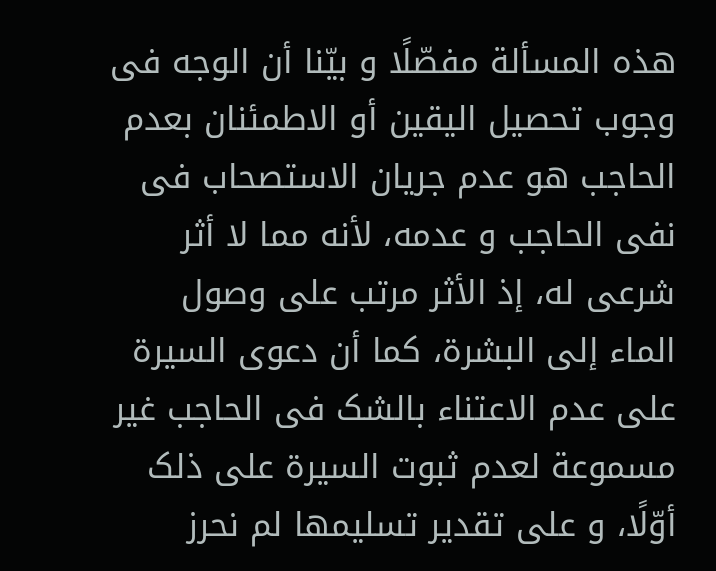هذه المسألة مفصّلًا و بیّنا أن الوجه فی وجوب تحصیل الیقین أو الاطمئنان بعدم الحاجب هو عدم جریان الاستصحاب فی نفی الحاجب و عدمه، لأنه مما لا أثر شرعی له، إذ الأثر مرتب علی وصول الماء إلی البشرة، کما أن دعوی السیرة علی عدم الاعتناء بالشک فی الحاجب غیر مسموعة لعدم ثبوت السیرة علی ذلک أوّلًا، و علی تقدیر تسلیمها لم نحرز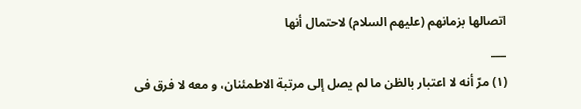اتصالها بزمانهم (علیهم السلام) لاحتمال أنها
___
(١) مرّ أنه لا اعتبار بالظن ما لم یصل إلی مرتبة الاطمئنان، و معه لا فرق فی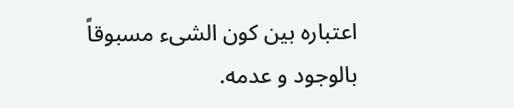اعتباره بین کون الشیء مسبوقاً بالوجود و عدمه.